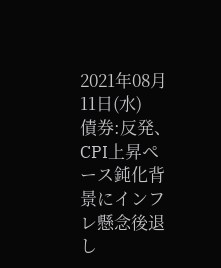2021年08月11日(水)
債券:反発、CPI上昇ペース鈍化背景にインフレ懸念後退し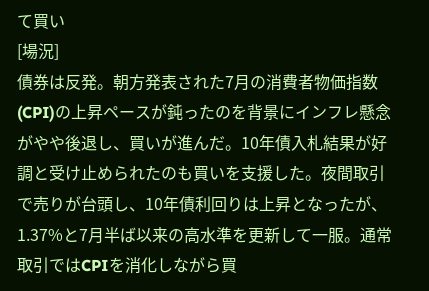て買い
[場況]
債券は反発。朝方発表された7月の消費者物価指数(CPI)の上昇ペースが鈍ったのを背景にインフレ懸念がやや後退し、買いが進んだ。10年債入札結果が好調と受け止められたのも買いを支援した。夜間取引で売りが台頭し、10年債利回りは上昇となったが、1.37%と7月半ば以来の高水準を更新して一服。通常取引ではCPIを消化しながら買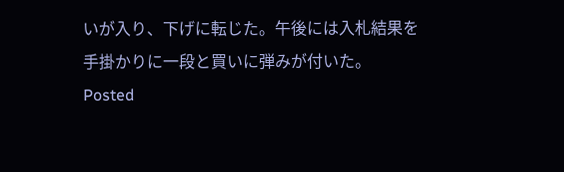いが入り、下げに転じた。午後には入札結果を手掛かりに一段と買いに弾みが付いた。
Posted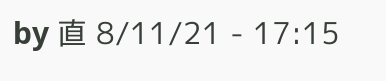by 直 8/11/21 - 17:15